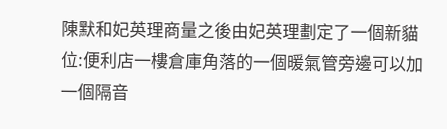陳默和妃英理商量之後由妃英理劃定了一個新貓位:便利店一樓倉庫角落的一個暖氣管旁邊可以加一個隔音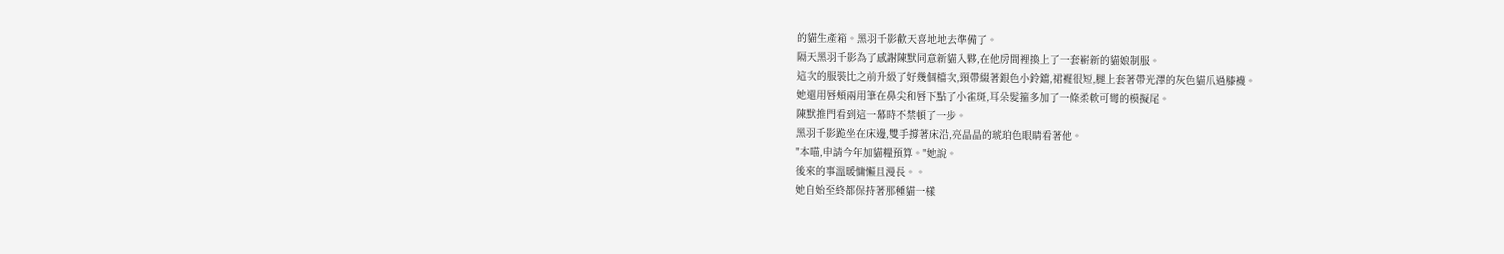的貓生產箱。黑羽千影歡天喜地地去準備了。
隔天黑羽千影為了感謝陳默同意新貓入夥,在他房間裡換上了一套嶄新的貓娘制服。
這次的服裝比之前升級了好幾個檔次,頸帶綴著銀色小鈴鐺,裙襬很短,腿上套著帶光澤的灰色貓爪過膝襪。
她還用唇頰兩用筆在鼻尖和唇下點了小雀斑,耳朵髮箍多加了一條柔軟可彎的模擬尾。
陳默推門看到這一幕時不禁頓了一步。
黑羽千影跪坐在床邊,雙手撐著床沿,亮晶晶的琥珀色眼睛看著他。
"本喵,申請今年加貓糧預算。"她說。
後來的事溫暖慵懶且漫長。。
她自始至終都保持著那種貓一樣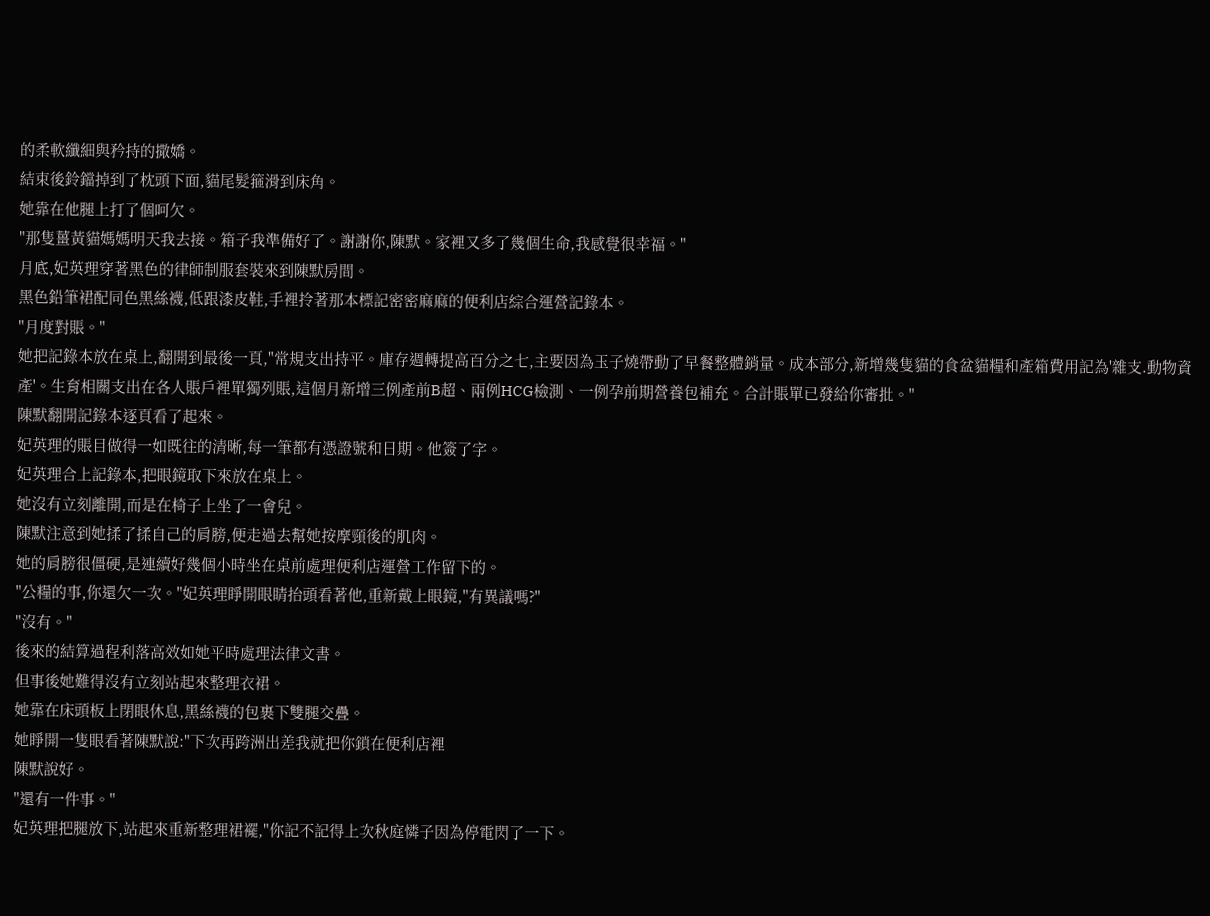的柔軟纖細與矜持的撒嬌。
結束後鈴鐺掉到了枕頭下面,貓尾髮箍滑到床角。
她靠在他腿上打了個呵欠。
"那隻薑黃貓媽媽明天我去接。箱子我準備好了。謝謝你,陳默。家裡又多了幾個生命,我感覺很幸福。"
月底,妃英理穿著黑色的律師制服套裝來到陳默房間。
黑色鉛筆裙配同色黑絲襪,低跟漆皮鞋,手裡拎著那本標記密密麻麻的便利店綜合運營記錄本。
"月度對賬。"
她把記錄本放在桌上,翻開到最後一頁,"常規支出持平。庫存週轉提高百分之七,主要因為玉子燒帶動了早餐整體銷量。成本部分,新增幾隻貓的食盆貓糧和產箱費用記為'雜支.動物資產'。生育相關支出在各人賬戶裡單獨列賬,這個月新增三例產前B超、兩例HCG檢測、一例孕前期營養包補充。合計賬單已發給你審批。"
陳默翻開記錄本逐頁看了起來。
妃英理的賬目做得一如既往的清晰,每一筆都有憑證號和日期。他簽了字。
妃英理合上記錄本,把眼鏡取下來放在桌上。
她沒有立刻離開,而是在椅子上坐了一會兒。
陳默注意到她揉了揉自己的肩膀,便走過去幫她按摩頸後的肌肉。
她的肩膀很僵硬,是連續好幾個小時坐在桌前處理便利店運營工作留下的。
"公糧的事,你還欠一次。"妃英理睜開眼睛抬頭看著他,重新戴上眼鏡,"有異議嗎?"
"沒有。"
後來的結算過程利落高效如她平時處理法律文書。
但事後她難得沒有立刻站起來整理衣裙。
她靠在床頭板上閉眼休息,黑絲襪的包裹下雙腿交疊。
她睜開一隻眼看著陳默說:"下次再跨洲出差我就把你鎖在便利店裡
陳默說好。
"還有一件事。"
妃英理把腿放下,站起來重新整理裙襬,"你記不記得上次秋庭憐子因為停電閃了一下。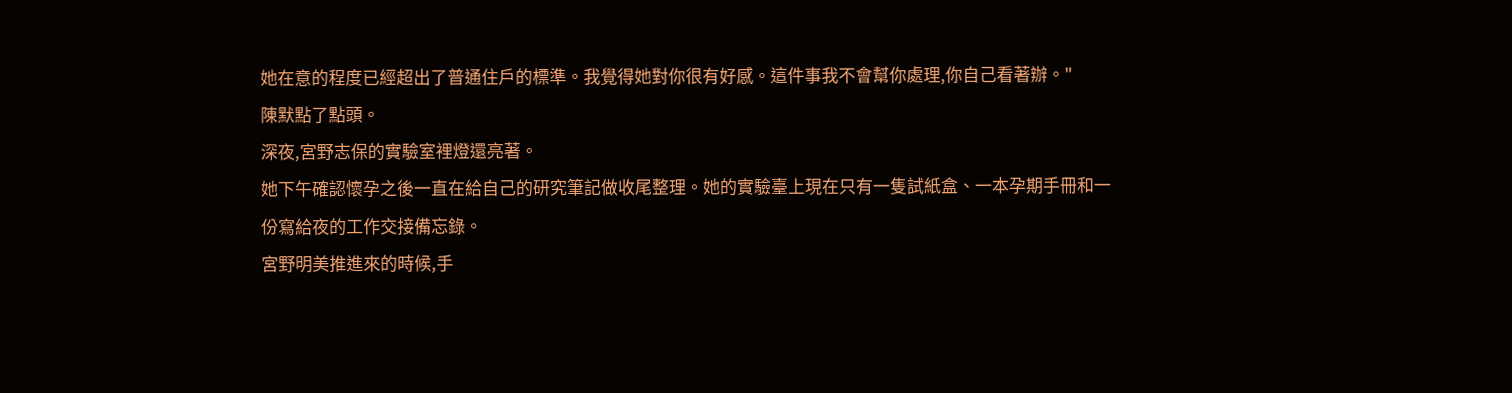她在意的程度已經超出了普通住戶的標準。我覺得她對你很有好感。這件事我不會幫你處理,你自己看著辦。"
陳默點了點頭。
深夜,宮野志保的實驗室裡燈還亮著。
她下午確認懷孕之後一直在給自己的研究筆記做收尾整理。她的實驗臺上現在只有一隻試紙盒、一本孕期手冊和一份寫給夜的工作交接備忘錄。
宮野明美推進來的時候,手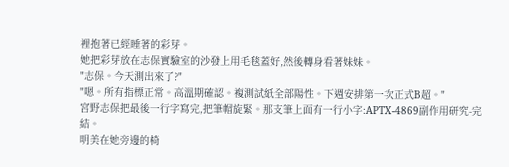裡抱著已經睡著的彩芽。
她把彩芽放在志保實驗室的沙發上用毛毯蓋好,然後轉身看著妹妹。
"志保。今天測出來了?"
"嗯。所有指標正常。高溫期確認。複測試紙全部陽性。下週安排第一次正式B超。"
宮野志保把最後一行字寫完,把筆帽旋緊。那支筆上面有一行小字:APTX-4869副作用研究-完結。
明美在她旁邊的椅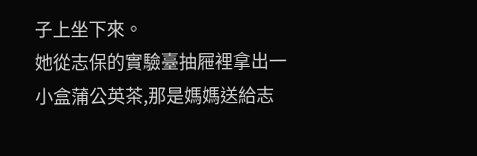子上坐下來。
她從志保的實驗臺抽屜裡拿出一小盒蒲公英茶,那是媽媽送給志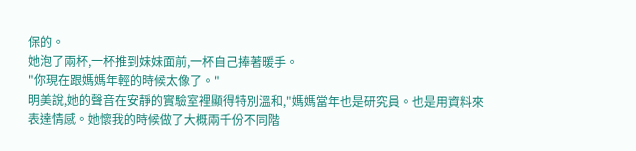保的。
她泡了兩杯,一杯推到妹妹面前,一杯自己捧著暖手。
"你現在跟媽媽年輕的時候太像了。"
明美說,她的聲音在安靜的實驗室裡顯得特別溫和,"媽媽當年也是研究員。也是用資料來表達情感。她懷我的時候做了大概兩千份不同階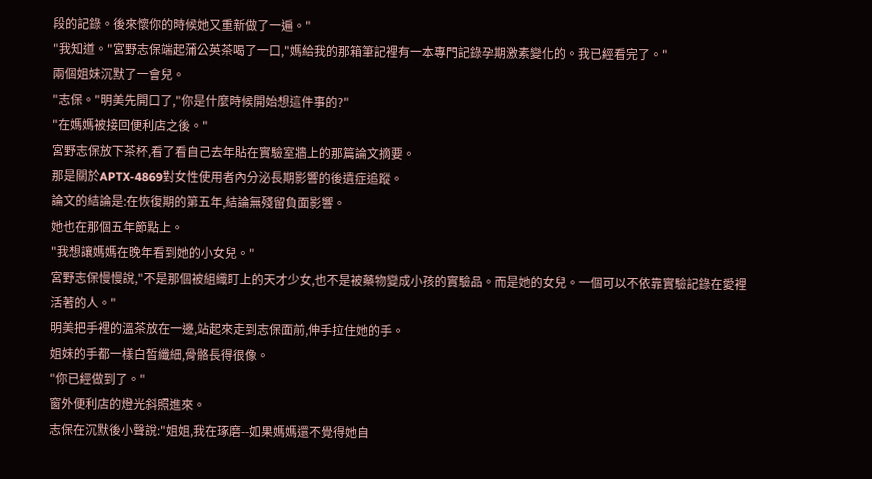段的記錄。後來懷你的時候她又重新做了一遍。"
"我知道。"宮野志保端起蒲公英茶喝了一口,"媽給我的那箱筆記裡有一本專門記錄孕期激素變化的。我已經看完了。"
兩個姐妹沉默了一會兒。
"志保。"明美先開口了,"你是什麼時候開始想這件事的?"
"在媽媽被接回便利店之後。"
宮野志保放下茶杯,看了看自己去年貼在實驗室牆上的那篇論文摘要。
那是關於APTX-4869對女性使用者內分泌長期影響的後遺症追蹤。
論文的結論是:在恢復期的第五年,結論無殘留負面影響。
她也在那個五年節點上。
"我想讓媽媽在晚年看到她的小女兒。"
宮野志保慢慢說,"不是那個被組織盯上的天才少女,也不是被藥物變成小孩的實驗品。而是她的女兒。一個可以不依靠實驗記錄在愛裡活著的人。"
明美把手裡的溫茶放在一邊,站起來走到志保面前,伸手拉住她的手。
姐妹的手都一樣白皙纖細,骨骼長得很像。
"你已經做到了。"
窗外便利店的燈光斜照進來。
志保在沉默後小聲說:"姐姐,我在琢磨--如果媽媽還不覺得她自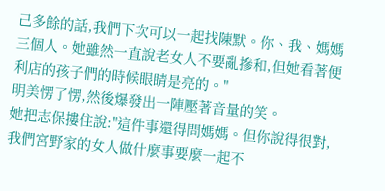己多餘的話,我們下次可以一起找陳默。你、我、媽媽三個人。她雖然一直說老女人不要亂摻和,但她看著便利店的孩子們的時候眼睛是亮的。"
明美愣了愣,然後爆發出一陣壓著音量的笑。
她把志保摟住說:"這件事還得問媽媽。但你說得很對,我們宮野家的女人做什麼事要麼一起不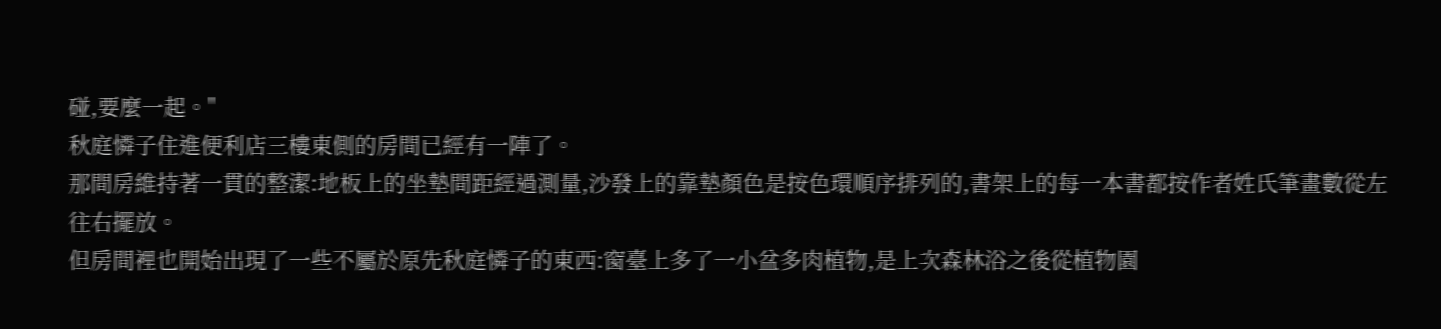碰,要麼一起。"
秋庭憐子住進便利店三樓東側的房間已經有一陣了。
那間房維持著一貫的整潔:地板上的坐墊間距經過測量,沙發上的靠墊顏色是按色環順序排列的,書架上的每一本書都按作者姓氏筆畫數從左往右擺放。
但房間裡也開始出現了一些不屬於原先秋庭憐子的東西:窗臺上多了一小盆多肉植物,是上次森林浴之後從植物園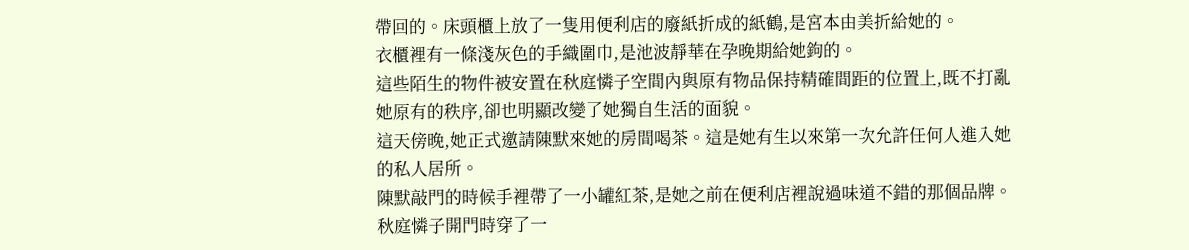帶回的。床頭櫃上放了一隻用便利店的廢紙折成的紙鶴,是宮本由美折給她的。
衣櫃裡有一條淺灰色的手織圍巾,是池波靜華在孕晚期給她鉤的。
這些陌生的物件被安置在秋庭憐子空間內與原有物品保持精確間距的位置上,既不打亂她原有的秩序,卻也明顯改變了她獨自生活的面貌。
這天傍晚,她正式邀請陳默來她的房間喝茶。這是她有生以來第一次允許任何人進入她的私人居所。
陳默敲門的時候手裡帶了一小罐紅茶,是她之前在便利店裡說過味道不錯的那個品牌。
秋庭憐子開門時穿了一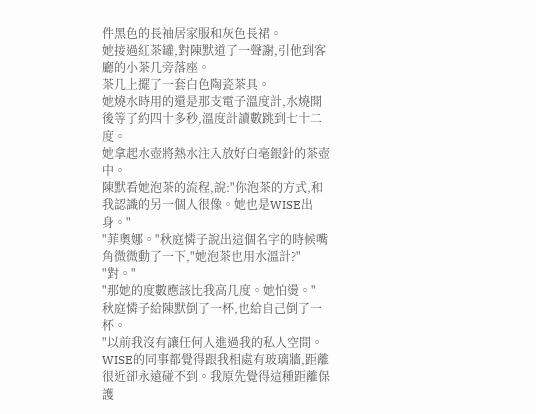件黑色的長袖居家服和灰色長裙。
她接過紅茶罐,對陳默道了一聲謝,引他到客廳的小茶几旁落座。
茶几上擺了一套白色陶瓷茶具。
她燒水時用的還是那支電子溫度計,水燒開後等了約四十多秒,溫度計讀數跳到七十二度。
她拿起水壺將熱水注入放好白毫銀針的茶壺中。
陳默看她泡茶的流程,說:"你泡茶的方式,和我認識的另一個人很像。她也是WISE出身。"
"菲奧娜。"秋庭憐子說出這個名字的時候嘴角微微動了一下,"她泡茶也用水溫計?"
"對。"
"那她的度數應該比我高几度。她怕燙。"
秋庭憐子給陳默倒了一杯,也給自己倒了一杯。
"以前我沒有讓任何人進過我的私人空間。WISE的同事都覺得跟我相處有玻璃牆,距離很近卻永遠碰不到。我原先覺得這種距離保護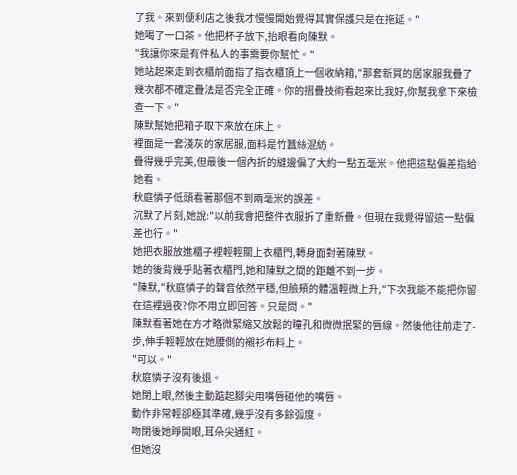了我。來到便利店之後我才慢慢開始覺得其實保護只是在拖延。"
她喝了一口茶。他把杯子放下,抬眼看向陳默。
"我讓你來是有件私人的事需要你幫忙。"
她站起來走到衣櫃前面指了指衣櫃頂上一個收納箱,"那套新買的居家服我疊了幾次都不確定疊法是否完全正確。你的摺疊技術看起來比我好,你幫我拿下來檢查一下。"
陳默幫她把箱子取下來放在床上。
裡面是一套淺灰的家居服,面料是竹蠶絲混紡。
疊得幾乎完美,但最後一個內折的縫邊偏了大約一點五毫米。他把這點偏差指給她看。
秋庭憐子低頭看著那個不到兩毫米的誤差。
沉默了片刻,她說:"以前我會把整件衣服拆了重新疊。但現在我覺得留這一點偏差也行。"
她把衣服放進櫃子裡輕輕關上衣櫃門,轉身面對著陳默。
她的後背幾乎貼著衣櫃門,她和陳默之間的距離不到一步。
"陳默,"秋庭憐子的聲音依然平穩,但臉頰的體溫輕微上升,"下次我能不能把你留在這裡過夜?你不用立即回答。只是問。"
陳默看著她在方才略微緊縮又放鬆的瞳孔和微微抿緊的唇線。然後他往前走了-步,伸手輕輕放在她腰側的襯衫布料上。
"可以。"
秋庭憐子沒有後退。
她閉上眼,然後主動踮起腳尖用嘴唇碰他的嘴唇。
動作非常輕卻極其準確,幾乎沒有多餘弧度。
吻閉後她睜開眼,耳朵尖通紅。
但她沒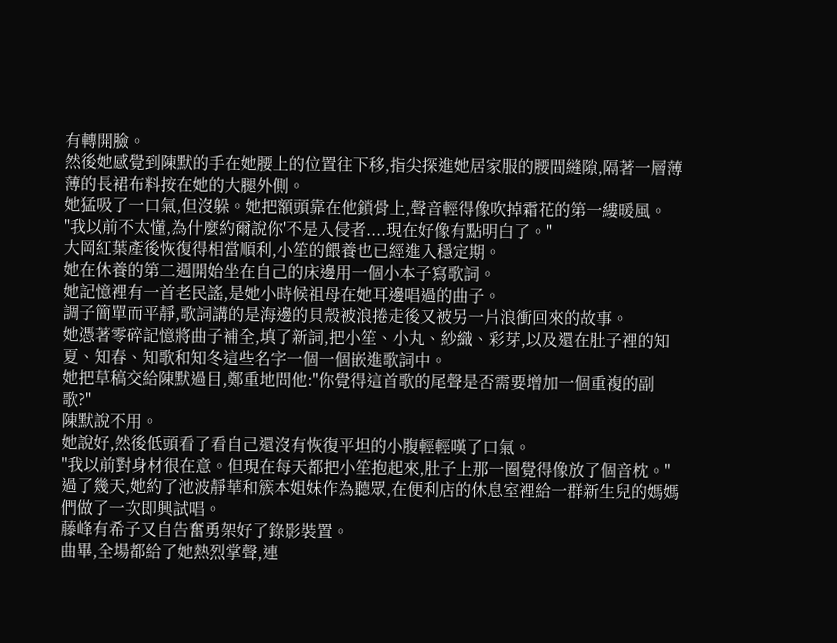有轉開臉。
然後她感覺到陳默的手在她腰上的位置往下移,指尖探進她居家服的腰間縫隙,隔著一層薄薄的長裙布料按在她的大腿外側。
她猛吸了一口氣,但沒躲。她把額頭靠在他鎖骨上,聲音輕得像吹掉霜花的第一縷暖風。
"我以前不太懂,為什麼約爾說你'不是入侵者....現在好像有點明白了。"
大岡紅葉產後恢復得相當順利,小笙的餵養也已經進入穩定期。
她在休養的第二週開始坐在自己的床邊用一個小本子寫歌詞。
她記憶裡有一首老民謠,是她小時候祖母在她耳邊唱過的曲子。
調子簡單而平靜,歌詞講的是海邊的貝殼被浪捲走後又被另一片浪衝回來的故事。
她憑著零碎記憶將曲子補全,填了新詞,把小笙、小丸、紗織、彩芽,以及還在肚子裡的知夏、知春、知歌和知冬這些名字一個一個嵌進歌詞中。
她把草稿交給陳默過目,鄭重地問他:"你覺得這首歌的尾聲是否需要增加一個重複的副歌?"
陳默說不用。
她說好,然後低頭看了看自己還沒有恢復平坦的小腹輕輕嘆了口氣。
"我以前對身材很在意。但現在每天都把小笙抱起來,肚子上那一圈覺得像放了個音枕。"
過了幾天,她約了池波靜華和簇本姐妹作為聽眾,在便利店的休息室裡給一群新生兒的媽媽們做了一次即興試唱。
藤峰有希子又自告奮勇架好了錄影裝置。
曲畢,全場都給了她熱烈掌聲,連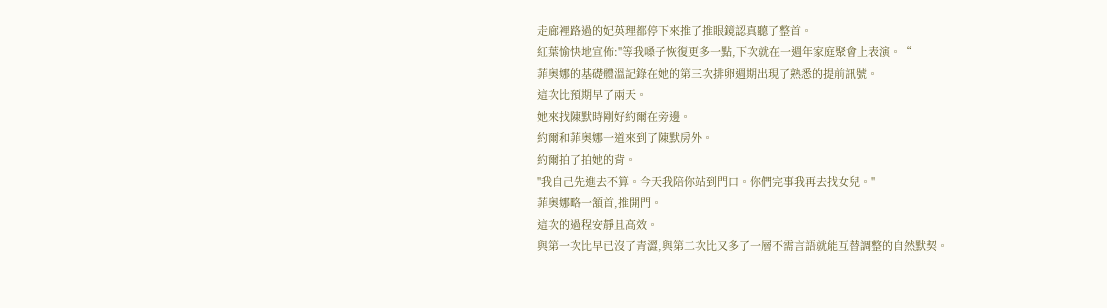走廊裡路過的妃英理都停下來推了推眼鏡認真聽了整首。
紅葉愉快地宣佈:"等我嗓子恢復更多一點,下次就在一週年家庭聚會上表演。“
菲奧娜的基礎體溫記錄在她的第三次排卵週期出現了熟悉的提前訊號。
這次比預期早了兩天。
她來找陳默時剛好約爾在旁邊。
約爾和菲奧娜一道來到了陳默房外。
約爾拍了拍她的背。
"我自己先進去不算。今天我陪你站到門口。你們完事我再去找女兒。"
菲奧娜略一頷首,推開門。
這次的過程安靜且高效。
與第一次比早已沒了青澀,與第二次比又多了一層不需言語就能互替調整的自然默契。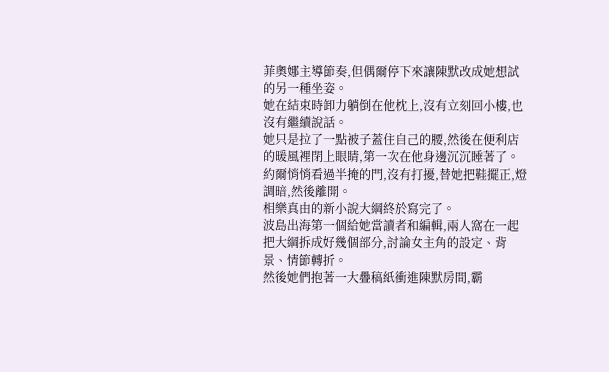菲奧娜主導節奏,但偶爾停下來讓陳默改成她想試的另一種坐姿。
她在結束時卸力躺倒在他枕上,沒有立刻回小樓,也沒有繼續說話。
她只是拉了一點被子蓋住自己的腰,然後在便利店的暖風裡閉上眼睛,第一次在他身邊沉沉睡著了。
約爾悄悄看過半掩的門,沒有打擾,替她把鞋擺正,燈調暗,然後離開。
相樂真由的新小說大綱終於寫完了。
波島出海第一個給她當讀者和編輯,兩人窩在一起把大綱拆成好幾個部分,討論女主角的設定、背景、情節轉折。
然後她們抱著一大疊稿紙衝進陳默房間,霸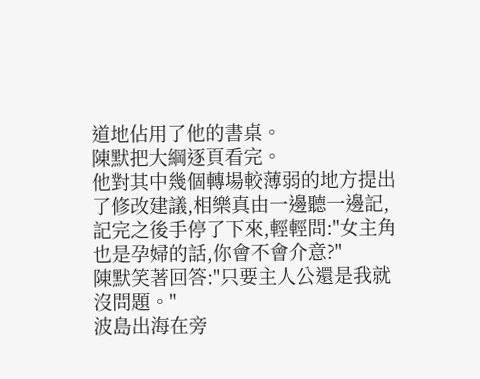道地佔用了他的書桌。
陳默把大綱逐頁看完。
他對其中幾個轉場較薄弱的地方提出了修改建議,相樂真由一邊聽一邊記,記完之後手停了下來,輕輕問:"女主角也是孕婦的話,你會不會介意?"
陳默笑著回答:"只要主人公還是我就沒問題。"
波島出海在旁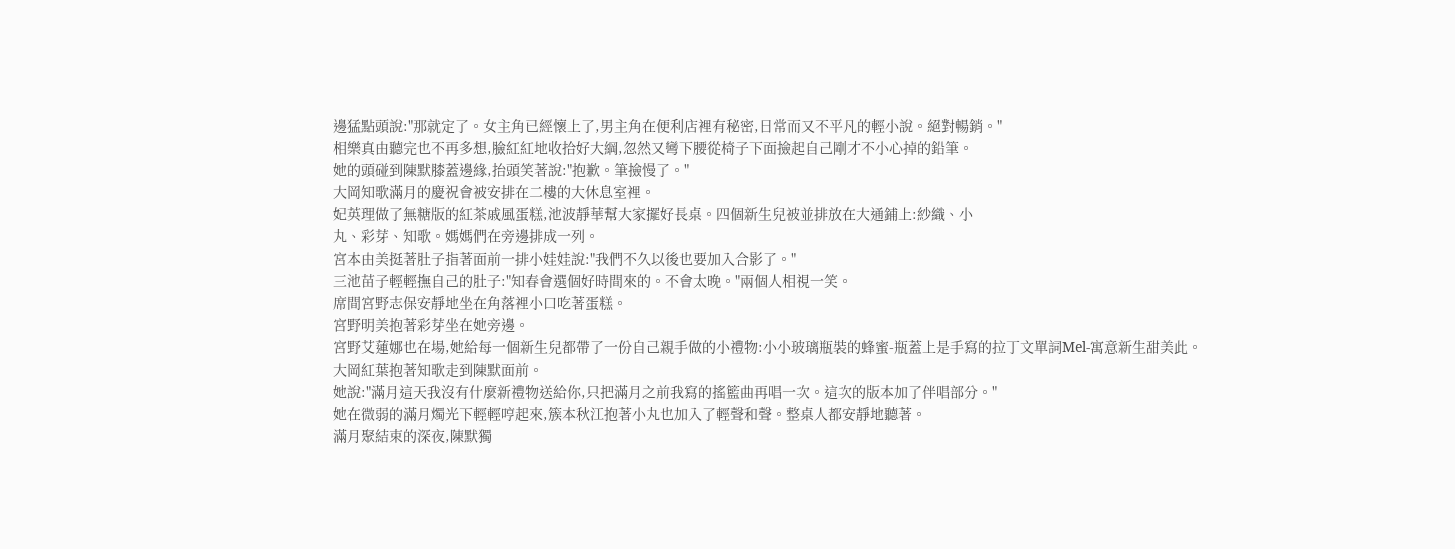邊猛點頭說:"那就定了。女主角已經懷上了,男主角在便利店裡有秘密,日常而又不平凡的輕小說。絕對暢銷。"
相樂真由聽完也不再多想,臉紅紅地收拾好大綱,忽然又彎下腰從椅子下面撿起自己剛才不小心掉的鉛筆。
她的頭碰到陳默膝蓋邊緣,抬頭笑著說:"抱歉。筆撿慢了。"
大岡知歌滿月的慶祝會被安排在二樓的大休息室裡。
妃英理做了無糖版的紅茶戚風蛋糕,池波靜華幫大家擺好長桌。四個新生兒被並排放在大通鋪上:紗織、小
丸、彩芽、知歌。媽媽們在旁邊排成一列。
宮本由美挺著肚子指著面前一排小娃娃說:"我們不久以後也要加入合影了。"
三池苗子輕輕撫自己的肚子:"知春會選個好時間來的。不會太晚。"兩個人相視一笑。
席間宮野志保安靜地坐在角落裡小口吃著蛋糕。
宮野明美抱著彩芽坐在她旁邊。
宮野艾蓮娜也在場,她給每一個新生兒都帶了一份自己親手做的小禮物:小小玻璃瓶裝的蜂蜜-瓶蓋上是手寫的拉丁文單詞Mel-寓意新生甜美此。
大岡紅葉抱著知歌走到陳默面前。
她說:"滿月這天我沒有什麼新禮物送給你,只把滿月之前我寫的搖籃曲再唱一次。這次的版本加了伴唱部分。"
她在微弱的滿月燭光下輕輕哼起來,簇本秋江抱著小丸也加入了輕聲和聲。整桌人都安靜地聽著。
滿月聚結束的深夜,陳默獨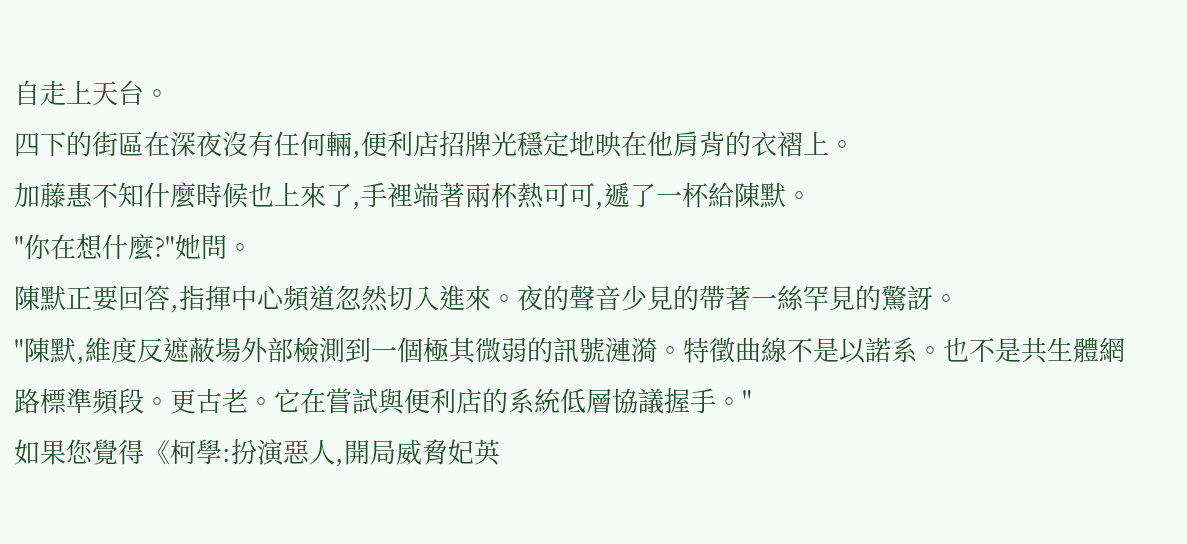自走上天台。
四下的街區在深夜沒有任何輛,便利店招牌光穩定地映在他肩背的衣褶上。
加藤惠不知什麼時候也上來了,手裡端著兩杯熱可可,遞了一杯給陳默。
"你在想什麼?"她問。
陳默正要回答,指揮中心頻道忽然切入進來。夜的聲音少見的帶著一絲罕見的驚訝。
"陳默,維度反遮蔽場外部檢測到一個極其微弱的訊號漣漪。特徵曲線不是以諾系。也不是共生體網路標準頻段。更古老。它在嘗試與便利店的系統低層協議握手。"
如果您覺得《柯學:扮演惡人,開局威脅妃英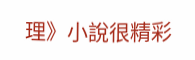理》小說很精彩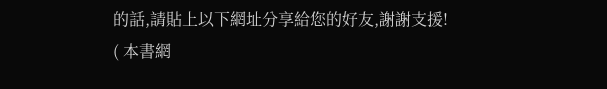的話,請貼上以下網址分享給您的好友,謝謝支援!
( 本書網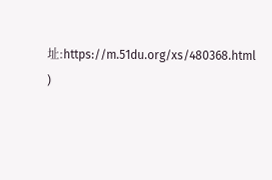址:https://m.51du.org/xs/480368.html )